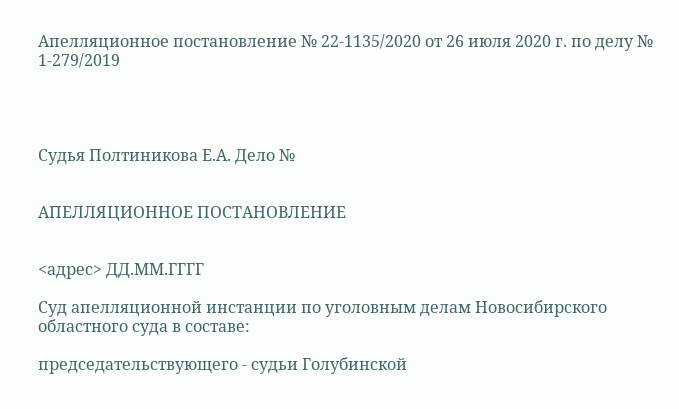Апелляционное постановление № 22-1135/2020 от 26 июля 2020 г. по делу № 1-279/2019




Судья Полтиникова Е.А. Дело №


АПЕЛЛЯЦИОННОЕ ПОСТАНОВЛЕНИЕ


<адрес> ДД.ММ.ГГГГ

Суд апелляционной инстанции по уголовным делам Новосибирского областного суда в составе:

председательствующего - судьи Голубинской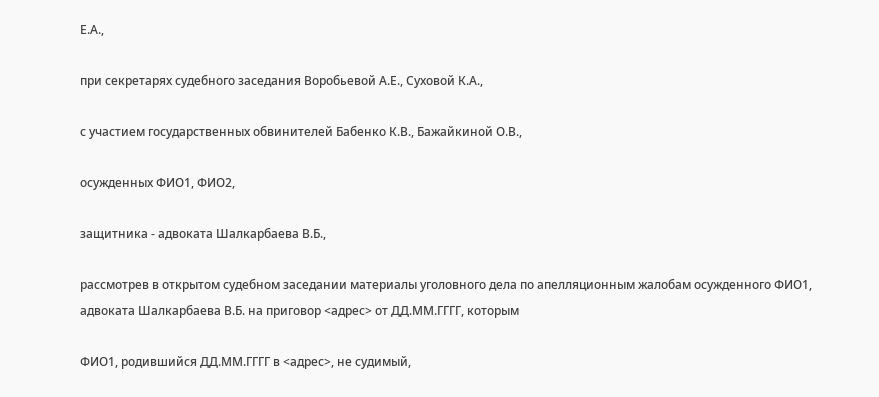Е.А.,

при секретарях судебного заседания Воробьевой А.Е., Суховой К.А.,

с участием государственных обвинителей Бабенко К.В., Бажайкиной О.В.,

осужденных ФИО1, ФИО2,

защитника - адвоката Шалкарбаева В.Б.,

рассмотрев в открытом судебном заседании материалы уголовного дела по апелляционным жалобам осужденного ФИО1, адвоката Шалкарбаева В.Б. на приговор <адрес> от ДД.ММ.ГГГГ, которым

ФИО1, родившийся ДД.ММ.ГГГГ в <адрес>, не судимый,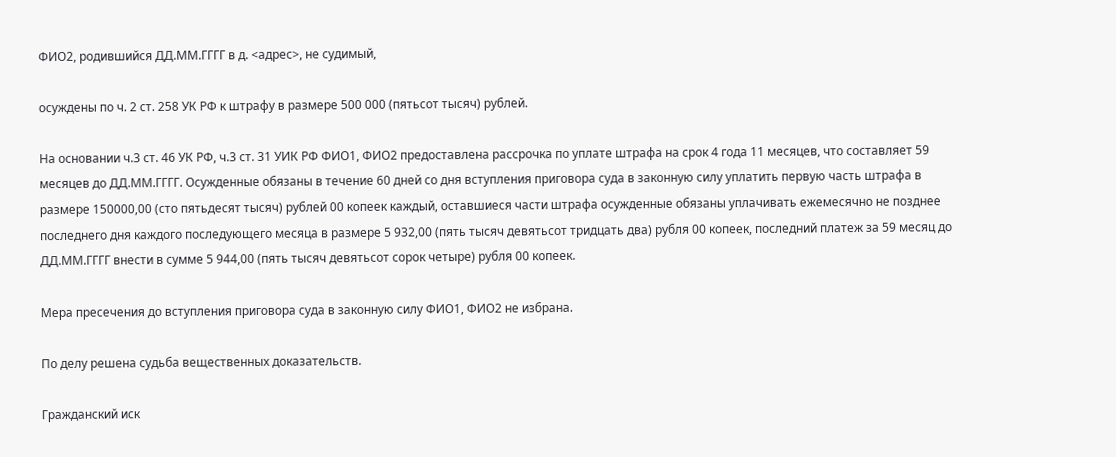ФИО2, родившийся ДД.ММ.ГГГГ в д. <адрес>, не судимый,

осуждены по ч. 2 ст. 258 УК РФ к штрафу в размере 500 000 (пятьсот тысяч) рублей.

На основании ч.3 ст. 46 УК РФ, ч.3 ст. 31 УИК РФ ФИО1, ФИО2 предоставлена рассрочка по уплате штрафа на срок 4 года 11 месяцев, что составляет 59 месяцев до ДД.ММ.ГГГГ. Осужденные обязаны в течение 60 дней со дня вступления приговора суда в законную силу уплатить первую часть штрафа в размере 150000,00 (сто пятьдесят тысяч) рублей 00 копеек каждый, оставшиеся части штрафа осужденные обязаны уплачивать ежемесячно не позднее последнего дня каждого последующего месяца в размере 5 932,00 (пять тысяч девятьсот тридцать два) рубля 00 копеек, последний платеж за 59 месяц до ДД.ММ.ГГГГ внести в сумме 5 944,00 (пять тысяч девятьсот сорок четыре) рубля 00 копеек.

Мера пресечения до вступления приговора суда в законную силу ФИО1, ФИО2 не избрана.

По делу решена судьба вещественных доказательств.

Гражданский иск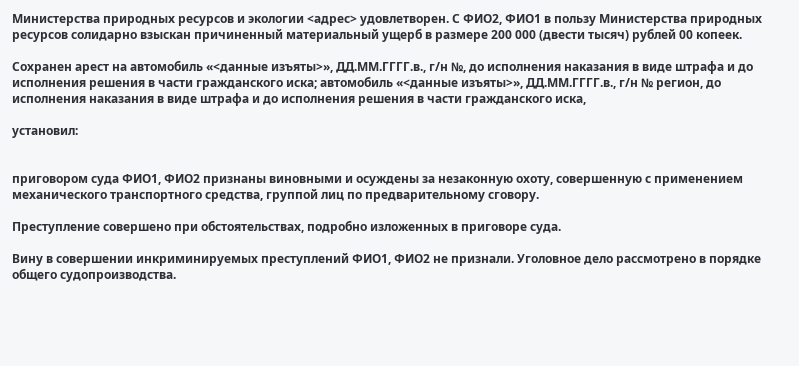Министерства природных ресурсов и экологии <адрес> удовлетворен. С ФИО2, ФИО1 в пользу Министерства природных ресурсов солидарно взыскан причиненный материальный ущерб в размере 200 000 (двести тысяч) рублей 00 копеек.

Сохранен арест на автомобиль «<данные изъяты>», ДД.ММ.ГГГГ.в., г/н №, до исполнения наказания в виде штрафа и до исполнения решения в части гражданского иска; автомобиль «<данные изъяты>», ДД.ММ.ГГГГ.в., г/н № регион, до исполнения наказания в виде штрафа и до исполнения решения в части гражданского иска,

установил:


приговором суда ФИО1, ФИО2 признаны виновными и осуждены за незаконную охоту, совершенную с применением механического транспортного средства, группой лиц по предварительному сговору.

Преступление совершено при обстоятельствах, подробно изложенных в приговоре суда.

Вину в совершении инкриминируемых преступлений ФИО1, ФИО2 не признали. Уголовное дело рассмотрено в порядке общего судопроизводства.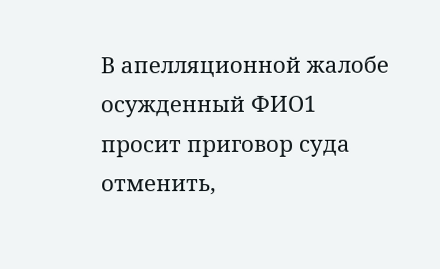В апелляционной жалобе осужденный ФИО1 просит приговор суда отменить,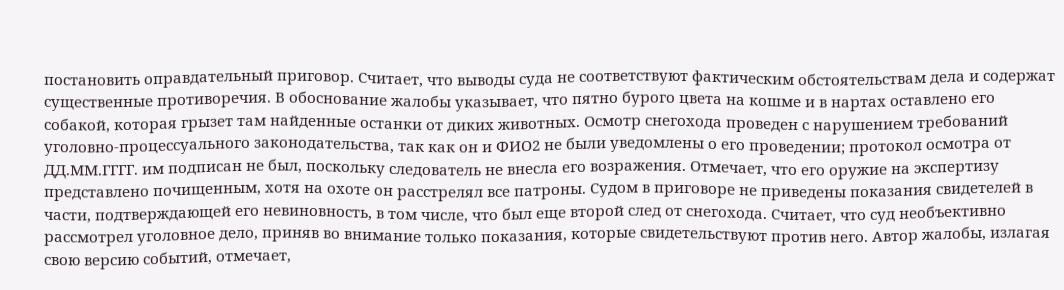постановить оправдательный приговор. Считает, что выводы суда не соответствуют фактическим обстоятельствам дела и содержат существенные противоречия. В обоснование жалобы указывает, что пятно бурого цвета на кошме и в нартах оставлено его собакой, которая грызет там найденные останки от диких животных. Осмотр снегохода проведен с нарушением требований уголовно-процессуального законодательства, так как он и ФИО2 не были уведомлены о его проведении; протокол осмотра от ДД.ММ.ГГГГ. им подписан не был, поскольку следователь не внесла его возражения. Отмечает, что его оружие на экспертизу представлено почищенным, хотя на охоте он расстрелял все патроны. Судом в приговоре не приведены показания свидетелей в части, подтверждающей его невиновность, в том числе, что был еще второй след от снегохода. Считает, что суд необъективно рассмотрел уголовное дело, приняв во внимание только показания, которые свидетельствуют против него. Автор жалобы, излагая свою версию событий, отмечает,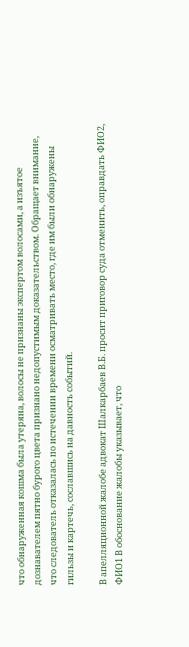что обнаруженная кошма была утеряна, волосы не признаны экспертом волосами, а изъятое дознавателем пятно бурого цвета признано недопустимым доказательством. Обращает внимание, что следователь отказалась по истечении времени осматривать место, где им были обнаружены гильзы и картечь, сославшись на давность событий.

В апелляционной жалобе адвокат Шалкарбаев В.Б. просит приговор суда отменить, оправдать ФИО2, ФИО1 В обоснование жалобы указывает, что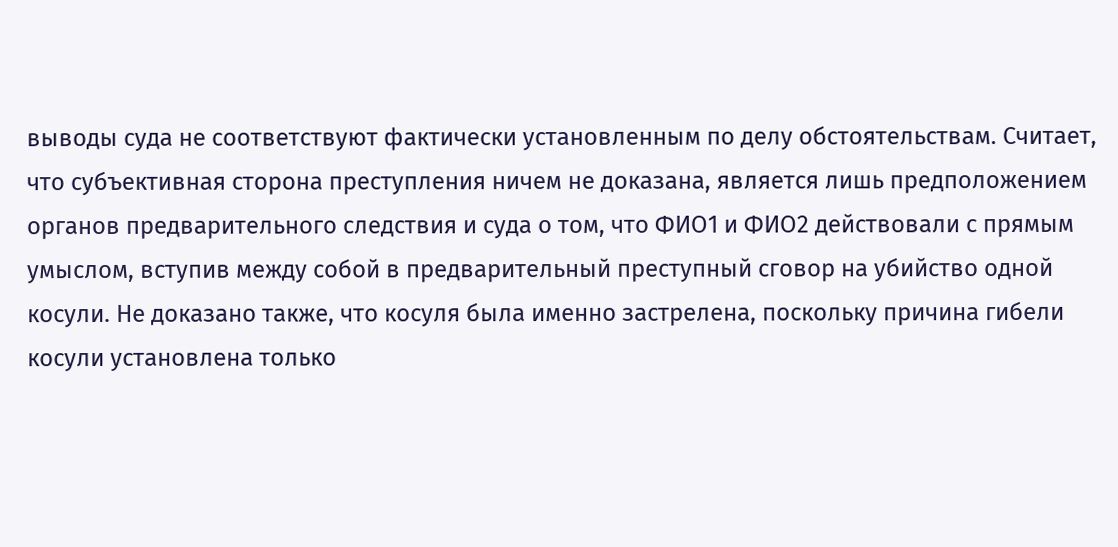выводы суда не соответствуют фактически установленным по делу обстоятельствам. Считает, что субъективная сторона преступления ничем не доказана, является лишь предположением органов предварительного следствия и суда о том, что ФИО1 и ФИО2 действовали с прямым умыслом, вступив между собой в предварительный преступный сговор на убийство одной косули. Не доказано также, что косуля была именно застрелена, поскольку причина гибели косули установлена только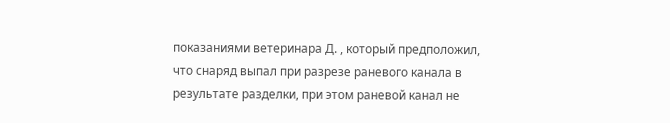показаниями ветеринара Д. , который предположил, что снаряд выпал при разрезе раневого канала в результате разделки, при этом раневой канал не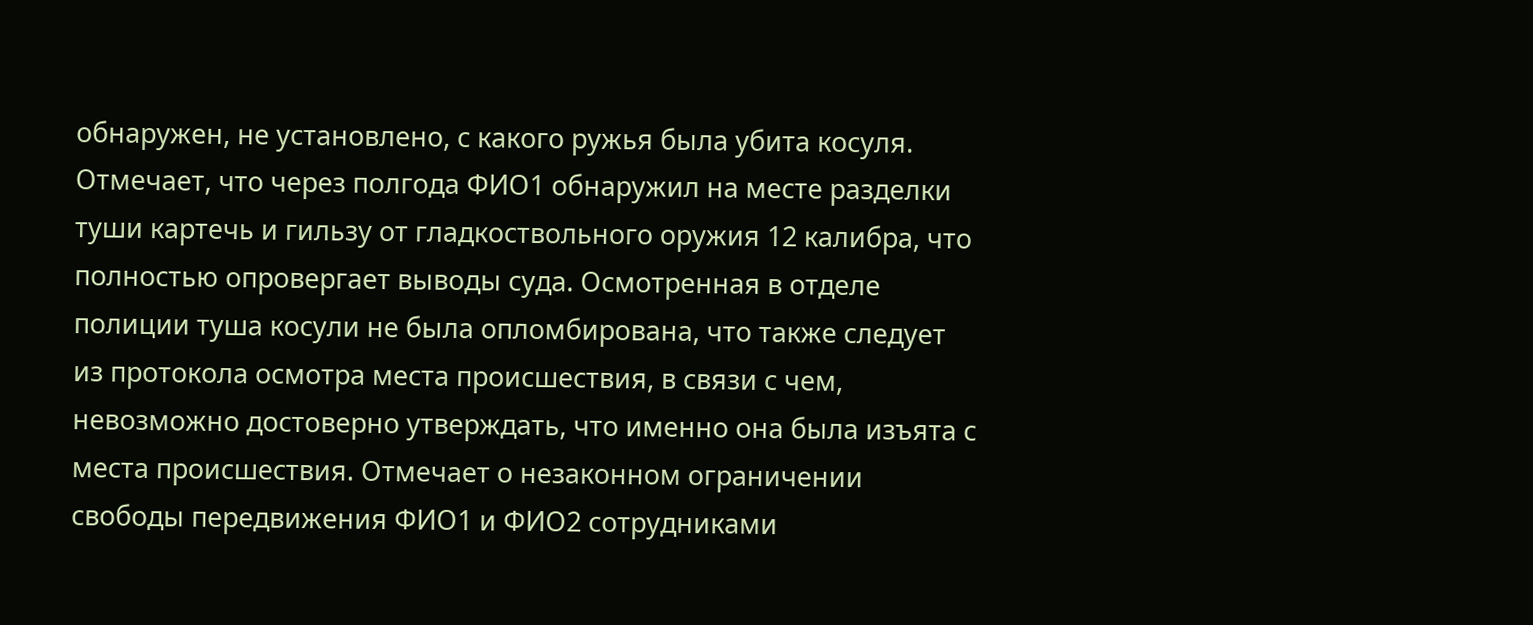обнаружен, не установлено, с какого ружья была убита косуля. Отмечает, что через полгода ФИО1 обнаружил на месте разделки туши картечь и гильзу от гладкоствольного оружия 12 калибра, что полностью опровергает выводы суда. Осмотренная в отделе полиции туша косули не была опломбирована, что также следует из протокола осмотра места происшествия, в связи с чем, невозможно достоверно утверждать, что именно она была изъята с места происшествия. Отмечает о незаконном ограничении свободы передвижения ФИО1 и ФИО2 сотрудниками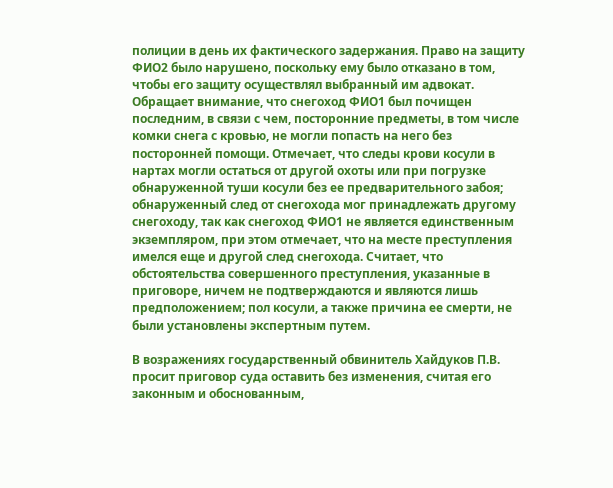полиции в день их фактического задержания. Право на защиту ФИО2 было нарушено, поскольку ему было отказано в том, чтобы его защиту осуществлял выбранный им адвокат. Обращает внимание, что снегоход ФИО1 был почищен последним, в связи с чем, посторонние предметы, в том числе комки снега с кровью, не могли попасть на него без посторонней помощи. Отмечает, что следы крови косули в нартах могли остаться от другой охоты или при погрузке обнаруженной туши косули без ее предварительного забоя; обнаруженный след от снегохода мог принадлежать другому снегоходу, так как снегоход ФИО1 не является единственным экземпляром, при этом отмечает, что на месте преступления имелся еще и другой след снегохода. Считает, что обстоятельства совершенного преступления, указанные в приговоре, ничем не подтверждаются и являются лишь предположением; пол косули, а также причина ее смерти, не были установлены экспертным путем.

В возражениях государственный обвинитель Хайдуков П.В. просит приговор суда оставить без изменения, считая его законным и обоснованным,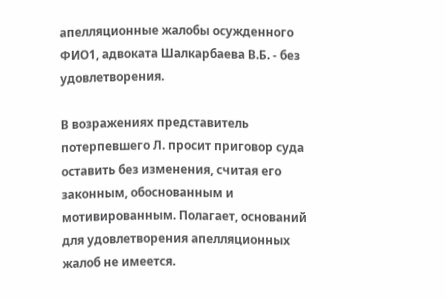апелляционные жалобы осужденного ФИО1, адвоката Шалкарбаева В.Б. - без удовлетворения.

В возражениях представитель потерпевшего Л. просит приговор суда оставить без изменения, считая его законным, обоснованным и мотивированным. Полагает, оснований для удовлетворения апелляционных жалоб не имеется.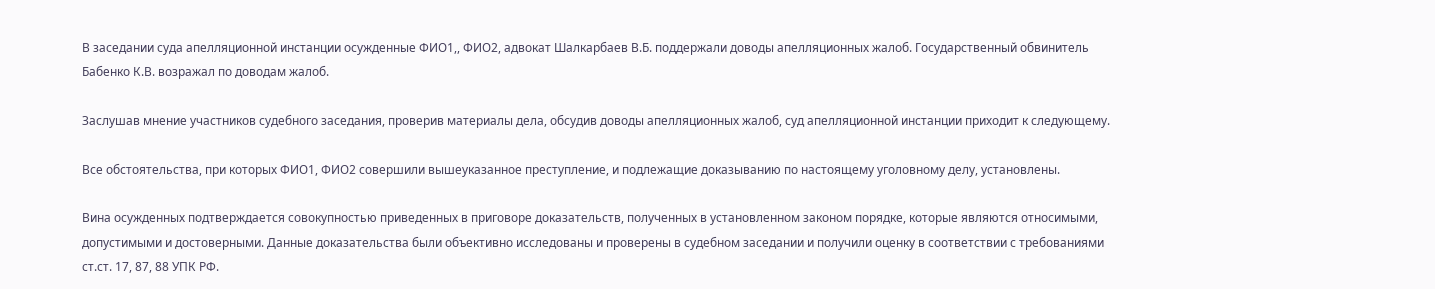В заседании суда апелляционной инстанции осужденные ФИО1,, ФИО2, адвокат Шалкарбаев В.Б. поддержали доводы апелляционных жалоб. Государственный обвинитель Бабенко К.В. возражал по доводам жалоб.

Заслушав мнение участников судебного заседания, проверив материалы дела, обсудив доводы апелляционных жалоб, суд апелляционной инстанции приходит к следующему.

Все обстоятельства, при которых ФИО1, ФИО2 совершили вышеуказанное преступление, и подлежащие доказыванию по настоящему уголовному делу, установлены.

Вина осужденных подтверждается совокупностью приведенных в приговоре доказательств, полученных в установленном законом порядке, которые являются относимыми, допустимыми и достоверными. Данные доказательства были объективно исследованы и проверены в судебном заседании и получили оценку в соответствии с требованиями ст.ст. 17, 87, 88 УПК РФ.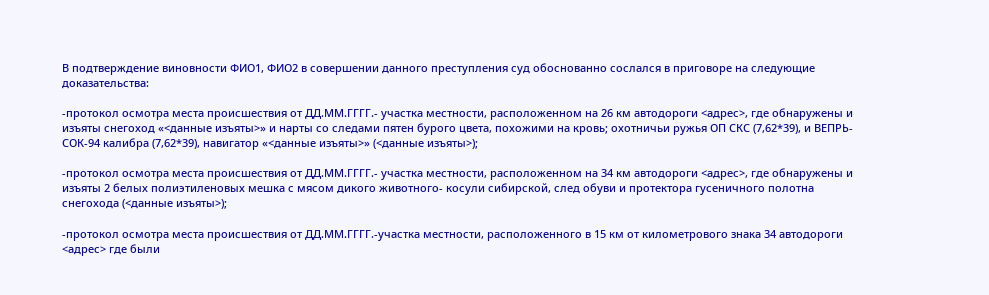В подтверждение виновности ФИО1, ФИО2 в совершении данного преступления суд обоснованно сослался в приговоре на следующие доказательства:

-протокол осмотра места происшествия от ДД.ММ.ГГГГ.- участка местности, расположенном на 26 км автодороги <адрес>, где обнаружены и изъяты снегоход «<данные изъяты>» и нарты со следами пятен бурого цвета, похожими на кровь; охотничьи ружья ОП СКС (7,62*39), и ВЕПРЬ-СОК-94 калибра (7,62*39), навигатор «<данные изъяты>» (<данные изъяты>);

-протокол осмотра места происшествия от ДД.ММ.ГГГГ.- участка местности, расположенном на 34 км автодороги <адрес>, где обнаружены и изъяты 2 белых полиэтиленовых мешка с мясом дикого животного- косули сибирской, след обуви и протектора гусеничного полотна снегохода (<данные изъяты>);

-протокол осмотра места происшествия от ДД.ММ.ГГГГ.-участка местности, расположенного в 15 км от километрового знака 34 автодороги <адрес> где были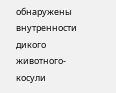обнаружены внутренности дикого животного- косули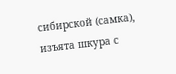сибирской (самка), изъята шкура с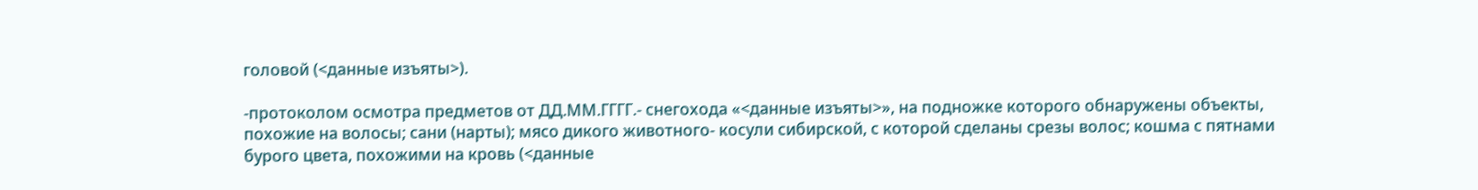головой (<данные изъяты>).

-протоколом осмотра предметов от ДД.ММ.ГГГГ.- снегохода «<данные изъяты>», на подножке которого обнаружены объекты, похожие на волосы; сани (нарты); мясо дикого животного- косули сибирской, с которой сделаны срезы волос; кошма с пятнами бурого цвета, похожими на кровь (<данные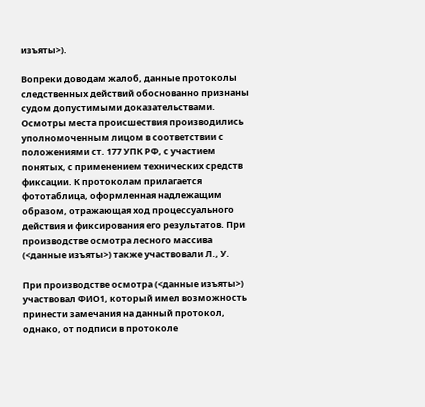изъяты>).

Вопреки доводам жалоб, данные протоколы следственных действий обоснованно признаны судом допустимыми доказательствами. Осмотры места происшествия производились уполномоченным лицом в соответствии с положениями ст. 177 УПК РФ, с участием понятых, с применением технических средств фиксации. К протоколам прилагается фототаблица, оформленная надлежащим образом, отражающая ход процессуального действия и фиксирования его результатов. При производстве осмотра лесного массива (<данные изъяты>) также участвовали Л., У.

При производстве осмотра (<данные изъяты>) участвовал ФИО1, который имел возможность принести замечания на данный протокол, однако, от подписи в протоколе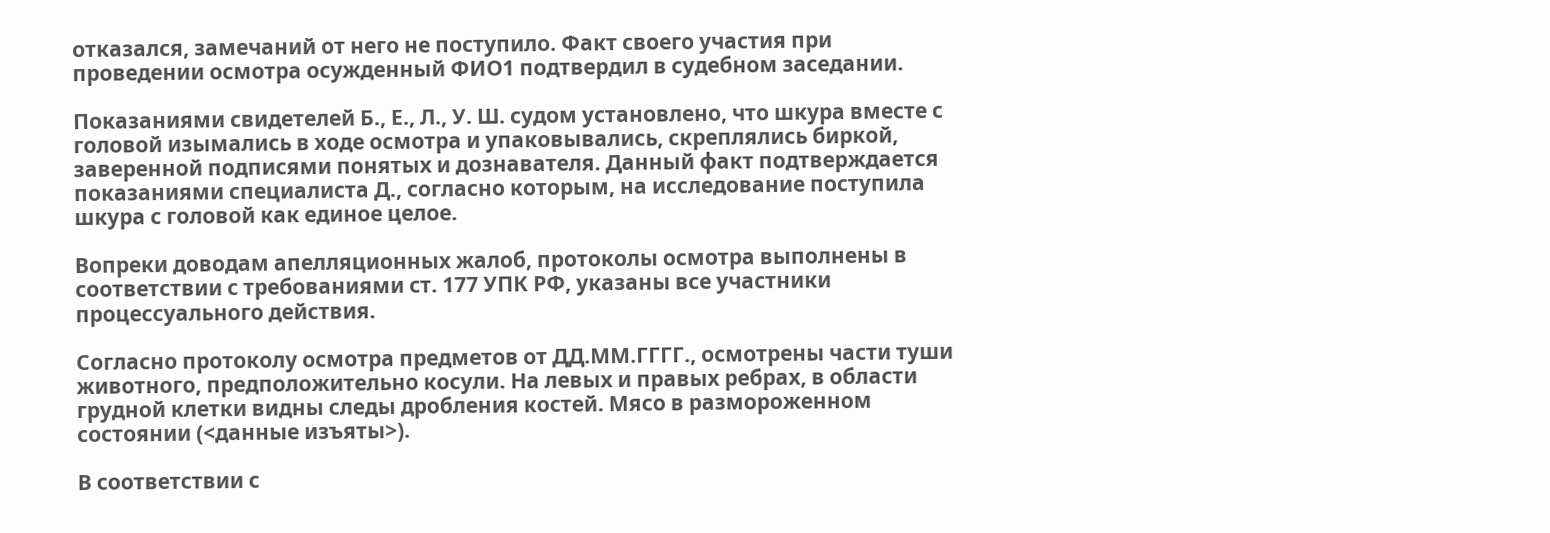отказался, замечаний от него не поступило. Факт своего участия при проведении осмотра осужденный ФИО1 подтвердил в судебном заседании.

Показаниями свидетелей Б., Е., Л., У. Ш. судом установлено, что шкура вместе с головой изымались в ходе осмотра и упаковывались, скреплялись биркой, заверенной подписями понятых и дознавателя. Данный факт подтверждается показаниями специалиста Д., согласно которым, на исследование поступила шкура с головой как единое целое.

Вопреки доводам апелляционных жалоб, протоколы осмотра выполнены в соответствии с требованиями ст. 177 УПК РФ, указаны все участники процессуального действия.

Согласно протоколу осмотра предметов от ДД.ММ.ГГГГ., осмотрены части туши животного, предположительно косули. На левых и правых ребрах, в области грудной клетки видны следы дробления костей. Мясо в размороженном состоянии (<данные изъяты>).

В соответствии с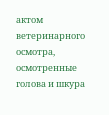актом ветеринарного осмотра, осмотренные голова и шкура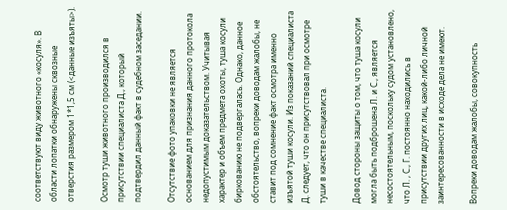соответствуют виду животного «косуля». В области лопатки обнаружены сквозные отверстия размером 1*1,5 см (<данные изъяты>).

Осмотр туши животного производился в присутствии специалиста Д., который подтвердил данный факт в судебном заседании.

Отсутствие фото упаковки не является основанием для признания данного протокола недопустимым доказательством. Учитывая характер и объем предмета охоты, туша косули биркованию не подвергалась. Однако, данное обстоятельство, вопреки доводам жалобы, не ставит под сомнение факт осмотра именно изъятой туши косули. Из показаний специалиста Д. следует, что он присутствовал при осмотре туши в качестве специалиста.

Довод стороны защиты о том, что туша косули могла быть подброшена Л. и С., является несостоятельным, поскольку судом установлено, что Л. , С., Г. постоянно находились в присутствии других лиц, какой-либо личной заинтересованности в исходе дела не имеют.

Вопреки доводам жалобы, совокупность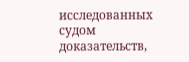исследованных судом доказательств,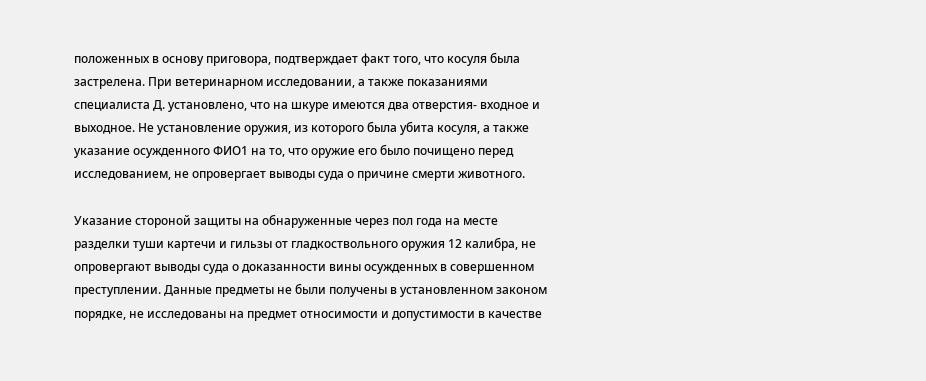положенных в основу приговора, подтверждает факт того, что косуля была застрелена. При ветеринарном исследовании, а также показаниями специалиста Д. установлено, что на шкуре имеются два отверстия- входное и выходное. Не установление оружия, из которого была убита косуля, а также указание осужденного ФИО1 на то, что оружие его было почищено перед исследованием, не опровергает выводы суда о причине смерти животного.

Указание стороной защиты на обнаруженные через пол года на месте разделки туши картечи и гильзы от гладкоствольного оружия 12 калибра, не опровергают выводы суда о доказанности вины осужденных в совершенном преступлении. Данные предметы не были получены в установленном законом порядке, не исследованы на предмет относимости и допустимости в качестве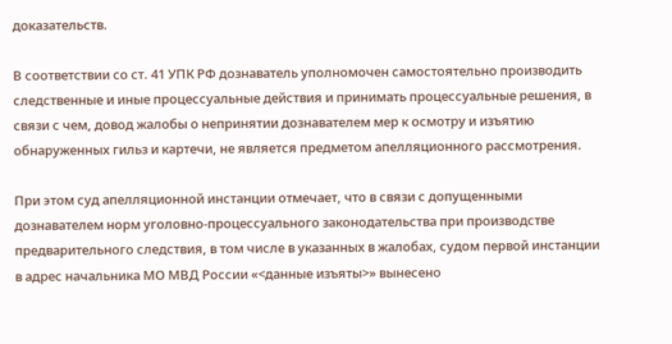доказательств.

В соответствии со ст. 41 УПК РФ дознаватель уполномочен самостоятельно производить следственные и иные процессуальные действия и принимать процессуальные решения, в связи с чем, довод жалобы о непринятии дознавателем мер к осмотру и изъятию обнаруженных гильз и картечи, не является предметом апелляционного рассмотрения.

При этом суд апелляционной инстанции отмечает, что в связи с допущенными дознавателем норм уголовно-процессуального законодательства при производстве предварительного следствия, в том числе в указанных в жалобах, судом первой инстанции в адрес начальника МО МВД России «<данные изъяты>» вынесено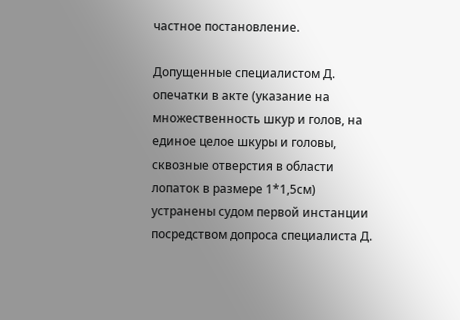частное постановление.

Допущенные специалистом Д. опечатки в акте (указание на множественность шкур и голов, на единое целое шкуры и головы, сквозные отверстия в области лопаток в размере 1*1,5см) устранены судом первой инстанции посредством допроса специалиста Д.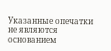Указанные опечатки не являются основанием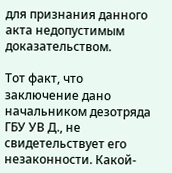для признания данного акта недопустимым доказательством.

Тот факт, что заключение дано начальником дезотряда ГБУ УВ Д., не свидетельствует его незаконности. Какой-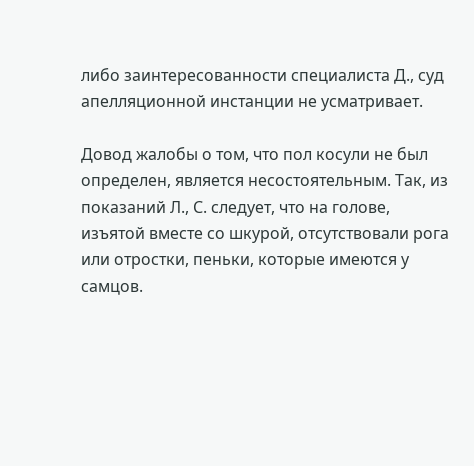либо заинтересованности специалиста Д., суд апелляционной инстанции не усматривает.

Довод жалобы о том, что пол косули не был определен, является несостоятельным. Так, из показаний Л., С. следует, что на голове, изъятой вместе со шкурой, отсутствовали рога или отростки, пеньки, которые имеются у самцов.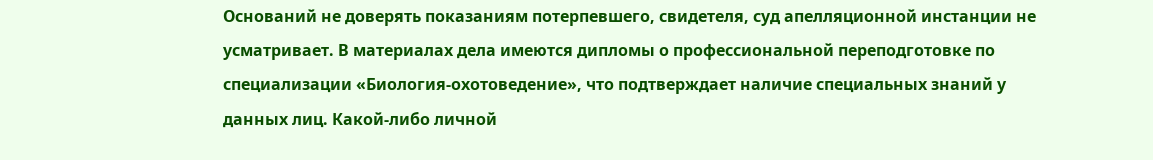Оснований не доверять показаниям потерпевшего, свидетеля, суд апелляционной инстанции не усматривает. В материалах дела имеются дипломы о профессиональной переподготовке по специализации «Биология-охотоведение», что подтверждает наличие специальных знаний у данных лиц. Какой-либо личной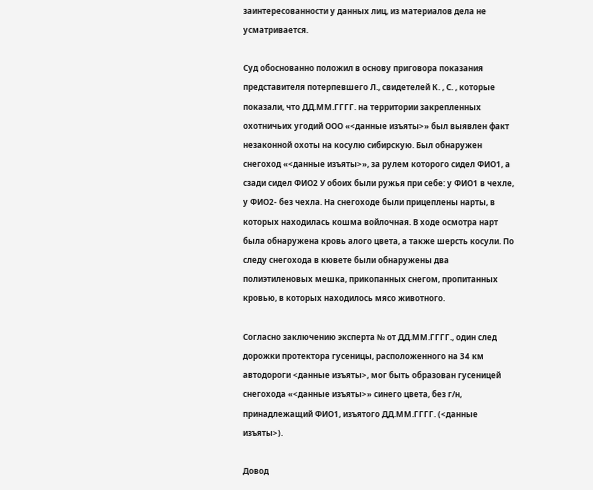заинтересованности у данных лиц, из материалов дела не усматривается.

Суд обоснованно положил в основу приговора показания представителя потерпевшего Л., свидетелей К. , С. , которые показали, что ДД.ММ.ГГГГ. на территории закрепленных охотничьих угодий ООО «<данные изъяты>» был выявлен факт незаконной охоты на косулю сибирскую. Был обнаружен снегоход «<данные изъяты>», за рулем которого сидел ФИО1, а сзади сидел ФИО2 У обоих были ружья при себе: у ФИО1 в чехле, у ФИО2- без чехла. На снегоходе были прицеплены нарты, в которых находилась кошма войлочная. В ходе осмотра нарт была обнаружена кровь алого цвета, а также шерсть косули. По следу снегохода в кювете были обнаружены два полиэтиленовых мешка, прикопанных снегом, пропитанных кровью, в которых находилось мясо животного.

Согласно заключению эксперта № от ДД.ММ.ГГГГ., один след дорожки протектора гусеницы, расположенного на 34 км автодороги <данные изъяты>, мог быть образован гусеницей снегохода «<данные изъяты>» синего цвета, без г/н, принадлежащий ФИО1, изъятого ДД.ММ.ГГГГ. (<данные изъяты>).

Довод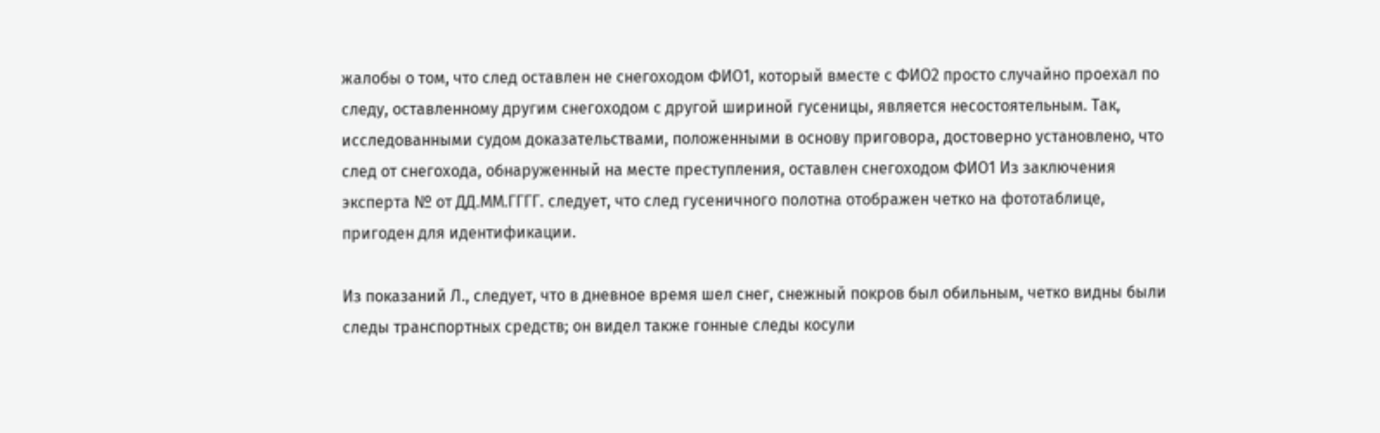жалобы о том, что след оставлен не снегоходом ФИО1, который вместе с ФИО2 просто случайно проехал по следу, оставленному другим снегоходом с другой шириной гусеницы, является несостоятельным. Так, исследованными судом доказательствами, положенными в основу приговора, достоверно установлено, что след от снегохода, обнаруженный на месте преступления, оставлен снегоходом ФИО1 Из заключения эксперта № от ДД.ММ.ГГГГ. следует, что след гусеничного полотна отображен четко на фототаблице, пригоден для идентификации.

Из показаний Л., следует, что в дневное время шел снег, снежный покров был обильным, четко видны были следы транспортных средств; он видел также гонные следы косули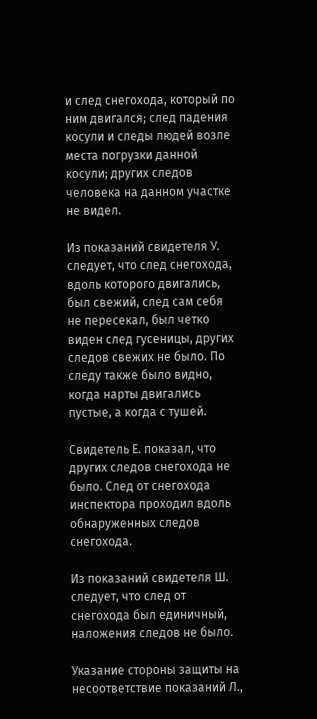и след снегохода, который по ним двигался; след падения косули и следы людей возле места погрузки данной косули; других следов человека на данном участке не видел.

Из показаний свидетеля У. следует, что след снегохода, вдоль которого двигались, был свежий, след сам себя не пересекал, был четко виден след гусеницы, других следов свежих не было. По следу также было видно, когда нарты двигались пустые, а когда с тушей.

Свидетель Е. показал, что других следов снегохода не было. След от снегохода инспектора проходил вдоль обнаруженных следов снегохода.

Из показаний свидетеля Ш. следует, что след от снегохода был единичный, наложения следов не было.

Указание стороны защиты на несоответствие показаний Л.,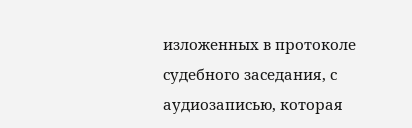изложенных в протоколе судебного заседания, с аудиозаписью, которая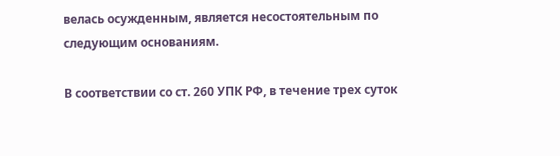велась осужденным, является несостоятельным по следующим основаниям.

В соответствии со ст. 260 УПК РФ, в течение трех суток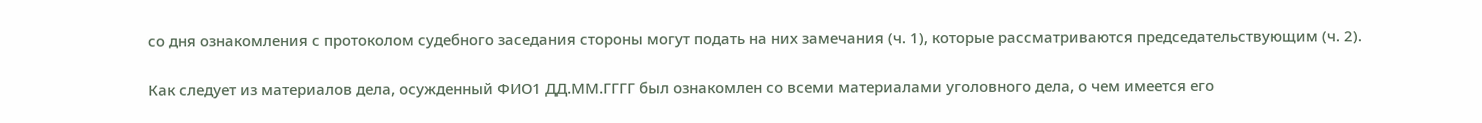со дня ознакомления с протоколом судебного заседания стороны могут подать на них замечания (ч. 1), которые рассматриваются председательствующим (ч. 2).

Как следует из материалов дела, осужденный ФИО1 ДД.ММ.ГГГГ был ознакомлен со всеми материалами уголовного дела, о чем имеется его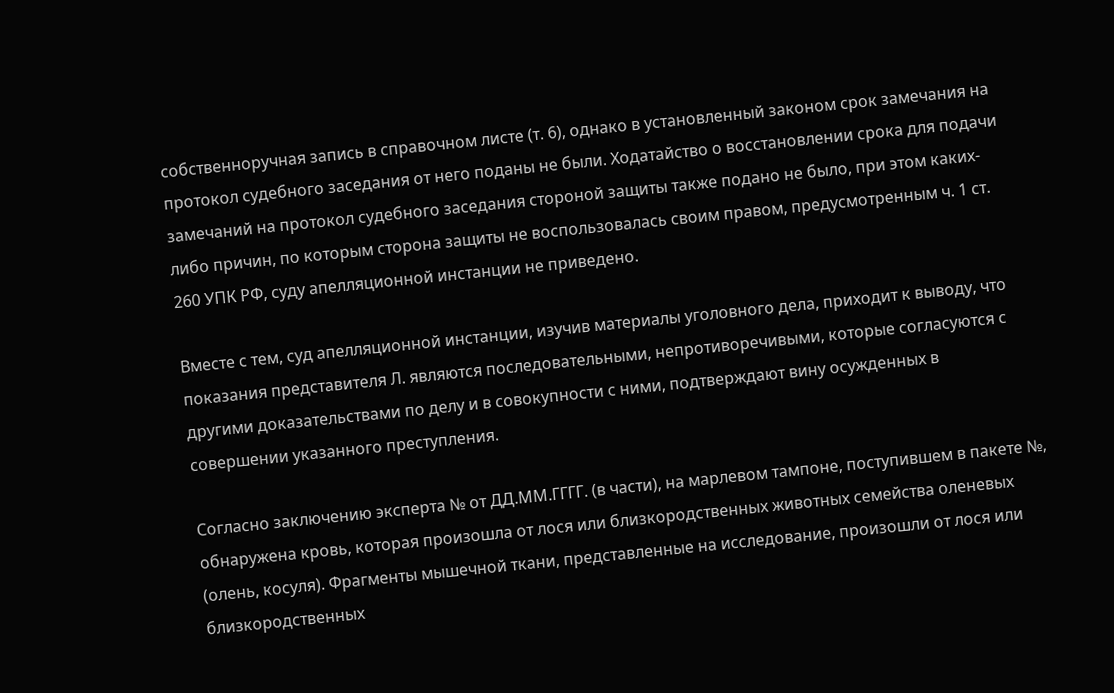собственноручная запись в справочном листе (т. 6), однако в установленный законом срок замечания на протокол судебного заседания от него поданы не были. Ходатайство о восстановлении срока для подачи замечаний на протокол судебного заседания стороной защиты также подано не было, при этом каких-либо причин, по которым сторона защиты не воспользовалась своим правом, предусмотренным ч. 1 ст. 260 УПК РФ, суду апелляционной инстанции не приведено.

Вместе с тем, суд апелляционной инстанции, изучив материалы уголовного дела, приходит к выводу, что показания представителя Л. являются последовательными, непротиворечивыми, которые согласуются с другими доказательствами по делу и в совокупности с ними, подтверждают вину осужденных в совершении указанного преступления.

Согласно заключению эксперта № от ДД.ММ.ГГГГ. (в части), на марлевом тампоне, поступившем в пакете №, обнаружена кровь, которая произошла от лося или близкородственных животных семейства оленевых (олень, косуля). Фрагменты мышечной ткани, представленные на исследование, произошли от лося или близкородственных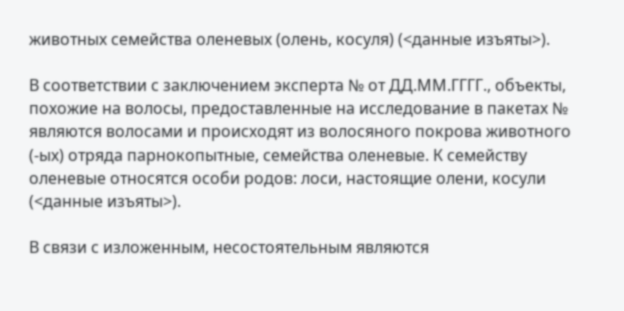животных семейства оленевых (олень, косуля) (<данные изъяты>).

В соответствии с заключением эксперта № от ДД.ММ.ГГГГ., объекты, похожие на волосы, предоставленные на исследование в пакетах № являются волосами и происходят из волосяного покрова животного (-ых) отряда парнокопытные, семейства оленевые. К семейству оленевые относятся особи родов: лоси, настоящие олени, косули (<данные изъяты>).

В связи с изложенным, несостоятельным являются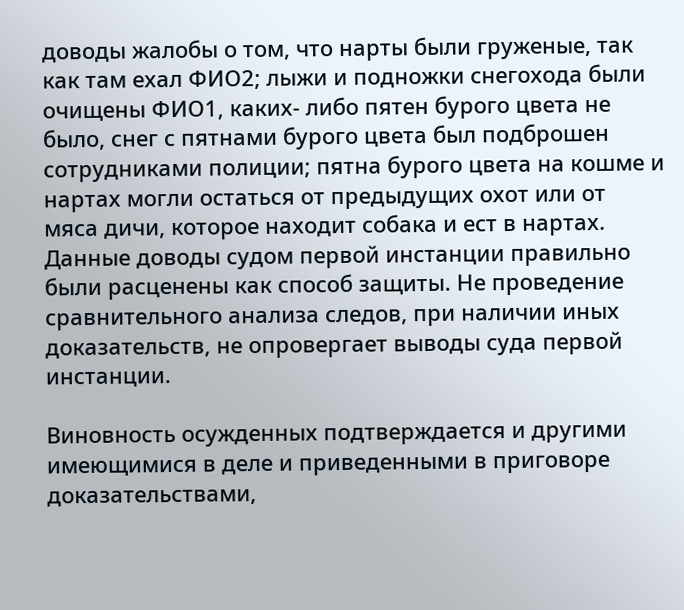доводы жалобы о том, что нарты были груженые, так как там ехал ФИО2; лыжи и подножки снегохода были очищены ФИО1, каких- либо пятен бурого цвета не было, снег с пятнами бурого цвета был подброшен сотрудниками полиции; пятна бурого цвета на кошме и нартах могли остаться от предыдущих охот или от мяса дичи, которое находит собака и ест в нартах. Данные доводы судом первой инстанции правильно были расценены как способ защиты. Не проведение сравнительного анализа следов, при наличии иных доказательств, не опровергает выводы суда первой инстанции.

Виновность осужденных подтверждается и другими имеющимися в деле и приведенными в приговоре доказательствами,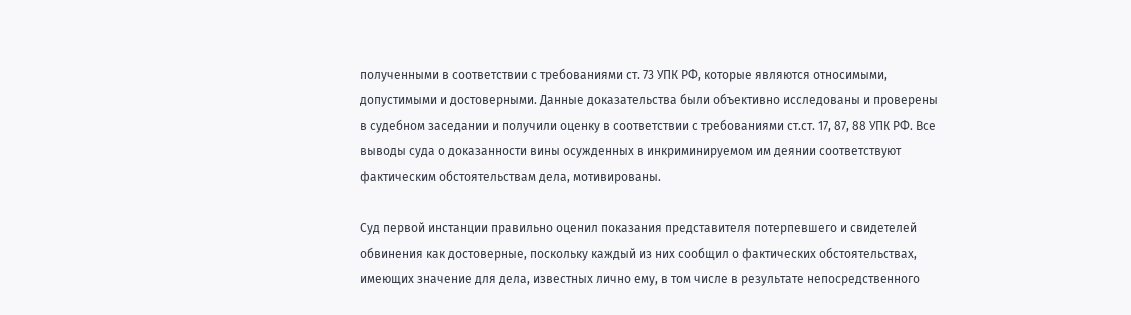полученными в соответствии с требованиями ст. 73 УПК РФ, которые являются относимыми, допустимыми и достоверными. Данные доказательства были объективно исследованы и проверены в судебном заседании и получили оценку в соответствии с требованиями ст.ст. 17, 87, 88 УПК РФ. Все выводы суда о доказанности вины осужденных в инкриминируемом им деянии соответствуют фактическим обстоятельствам дела, мотивированы.

Суд первой инстанции правильно оценил показания представителя потерпевшего и свидетелей обвинения как достоверные, поскольку каждый из них сообщил о фактических обстоятельствах, имеющих значение для дела, известных лично ему, в том числе в результате непосредственного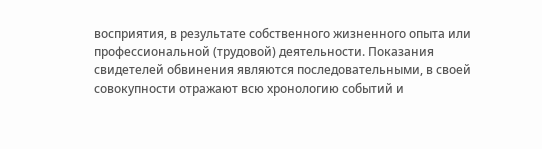восприятия, в результате собственного жизненного опыта или профессиональной (трудовой) деятельности. Показания свидетелей обвинения являются последовательными, в своей совокупности отражают всю хронологию событий и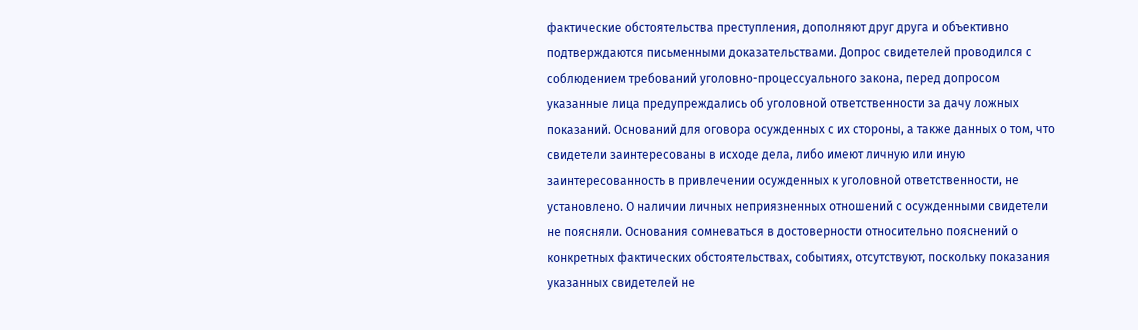фактические обстоятельства преступления, дополняют друг друга и объективно подтверждаются письменными доказательствами. Допрос свидетелей проводился с соблюдением требований уголовно-процессуального закона, перед допросом указанные лица предупреждались об уголовной ответственности за дачу ложных показаний. Оснований для оговора осужденных с их стороны, а также данных о том, что свидетели заинтересованы в исходе дела, либо имеют личную или иную заинтересованность в привлечении осужденных к уголовной ответственности, не установлено. О наличии личных неприязненных отношений с осужденными свидетели не поясняли. Основания сомневаться в достоверности относительно пояснений о конкретных фактических обстоятельствах, событиях, отсутствуют, поскольку показания указанных свидетелей не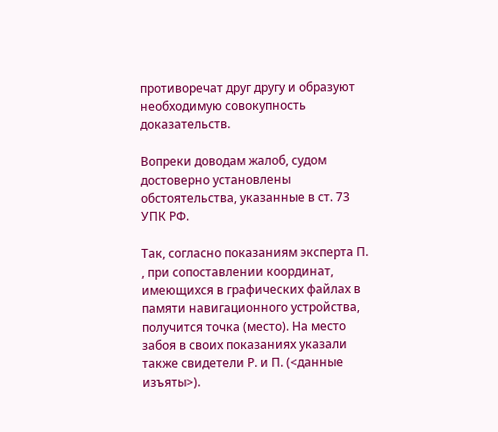противоречат друг другу и образуют необходимую совокупность доказательств.

Вопреки доводам жалоб, судом достоверно установлены обстоятельства, указанные в ст. 73 УПК РФ.

Так, согласно показаниям эксперта П. , при сопоставлении координат, имеющихся в графических файлах в памяти навигационного устройства, получится точка (место). На место забоя в своих показаниях указали также свидетели Р. и П. (<данные изъяты>).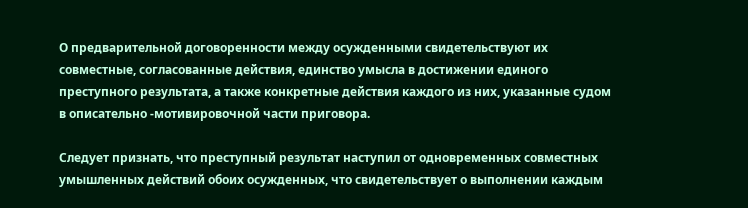О предварительной договоренности между осужденными свидетельствуют их совместные, согласованные действия, единство умысла в достижении единого преступного результата, а также конкретные действия каждого из них, указанные судом в описательно -мотивировочной части приговора.

Следует признать, что преступный результат наступил от одновременных совместных умышленных действий обоих осужденных, что свидетельствует о выполнении каждым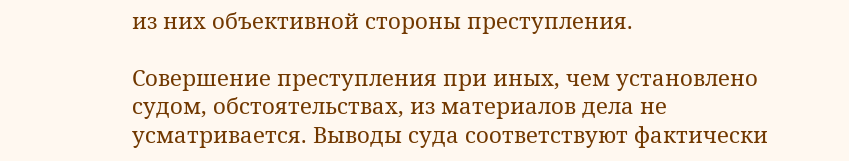из них объективной стороны преступления.

Совершение преступления при иных, чем установлено судом, обстоятельствах, из материалов дела не усматривается. Выводы суда соответствуют фактически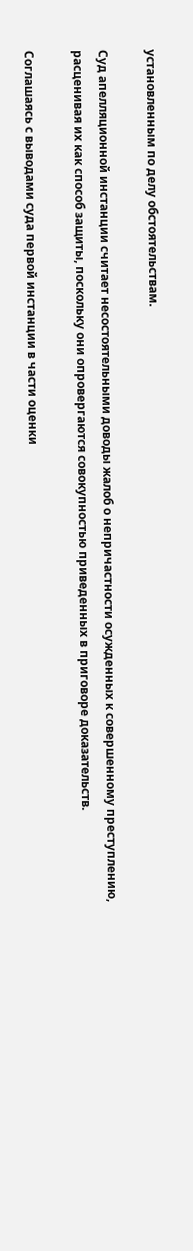установленным по делу обстоятельствам.

Суд апелляционной инстанции считает несостоятельными доводы жалоб о непричастности осужденных к совершенному преступлению, расценивая их как способ защиты, поскольку они опровергаются совокупностью приведенных в приговоре доказательств.

Соглашаясь с выводами суда первой инстанции в части оценки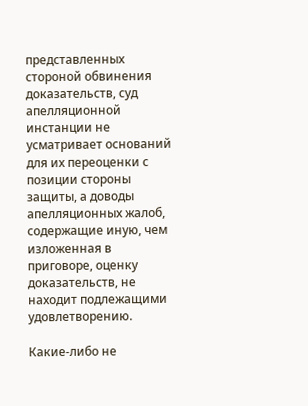представленных стороной обвинения доказательств, суд апелляционной инстанции не усматривает оснований для их переоценки с позиции стороны защиты, а доводы апелляционных жалоб, содержащие иную, чем изложенная в приговоре, оценку доказательств, не находит подлежащими удовлетворению.

Какие-либо не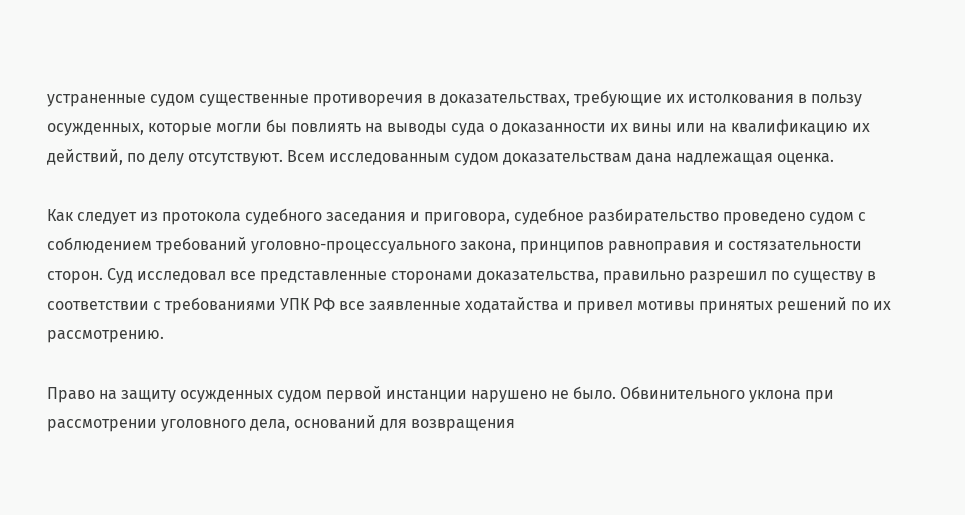устраненные судом существенные противоречия в доказательствах, требующие их истолкования в пользу осужденных, которые могли бы повлиять на выводы суда о доказанности их вины или на квалификацию их действий, по делу отсутствуют. Всем исследованным судом доказательствам дана надлежащая оценка.

Как следует из протокола судебного заседания и приговора, судебное разбирательство проведено судом с соблюдением требований уголовно-процессуального закона, принципов равноправия и состязательности сторон. Суд исследовал все представленные сторонами доказательства, правильно разрешил по существу в соответствии с требованиями УПК РФ все заявленные ходатайства и привел мотивы принятых решений по их рассмотрению.

Право на защиту осужденных судом первой инстанции нарушено не было. Обвинительного уклона при рассмотрении уголовного дела, оснований для возвращения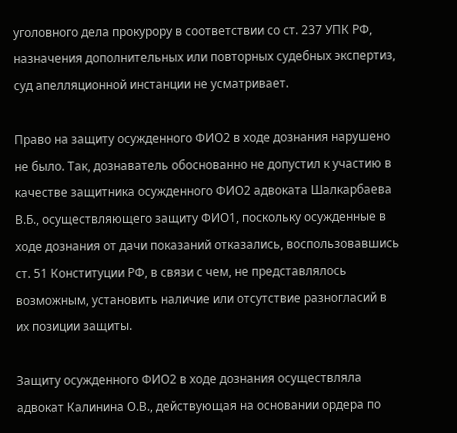уголовного дела прокурору в соответствии со ст. 237 УПК РФ, назначения дополнительных или повторных судебных экспертиз, суд апелляционной инстанции не усматривает.

Право на защиту осужденного ФИО2 в ходе дознания нарушено не было. Так, дознаватель обоснованно не допустил к участию в качестве защитника осужденного ФИО2 адвоката Шалкарбаева В.Б., осуществляющего защиту ФИО1, поскольку осужденные в ходе дознания от дачи показаний отказались, воспользовавшись ст. 51 Конституции РФ, в связи с чем, не представлялось возможным, установить наличие или отсутствие разногласий в их позиции защиты.

Защиту осужденного ФИО2 в ходе дознания осуществляла адвокат Калинина О.В., действующая на основании ордера по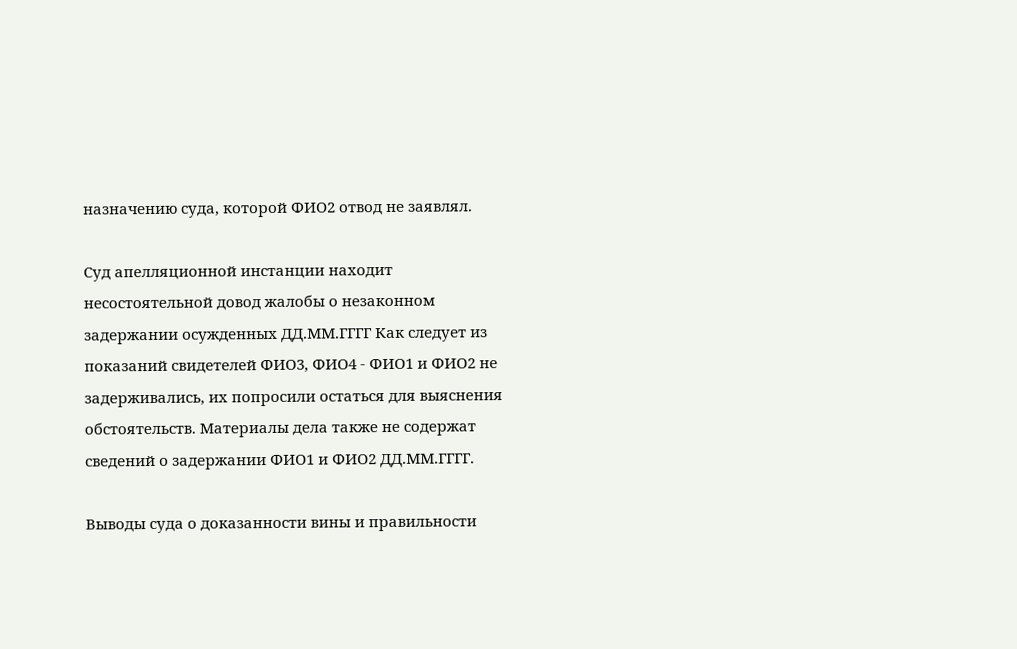назначению суда, которой ФИО2 отвод не заявлял.

Суд апелляционной инстанции находит несостоятельной довод жалобы о незаконном задержании осужденных ДД.ММ.ГГГГ Как следует из показаний свидетелей ФИО3, ФИО4 - ФИО1 и ФИО2 не задерживались, их попросили остаться для выяснения обстоятельств. Материалы дела также не содержат сведений о задержании ФИО1 и ФИО2 ДД.ММ.ГГГГ.

Выводы суда о доказанности вины и правильности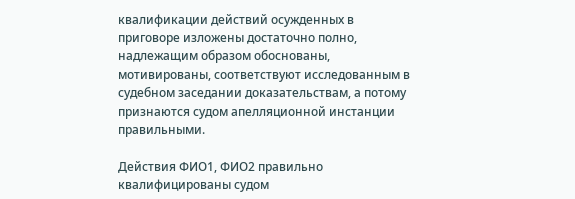квалификации действий осужденных в приговоре изложены достаточно полно, надлежащим образом обоснованы, мотивированы, соответствуют исследованным в судебном заседании доказательствам, а потому признаются судом апелляционной инстанции правильными.

Действия ФИО1, ФИО2 правильно квалифицированы судом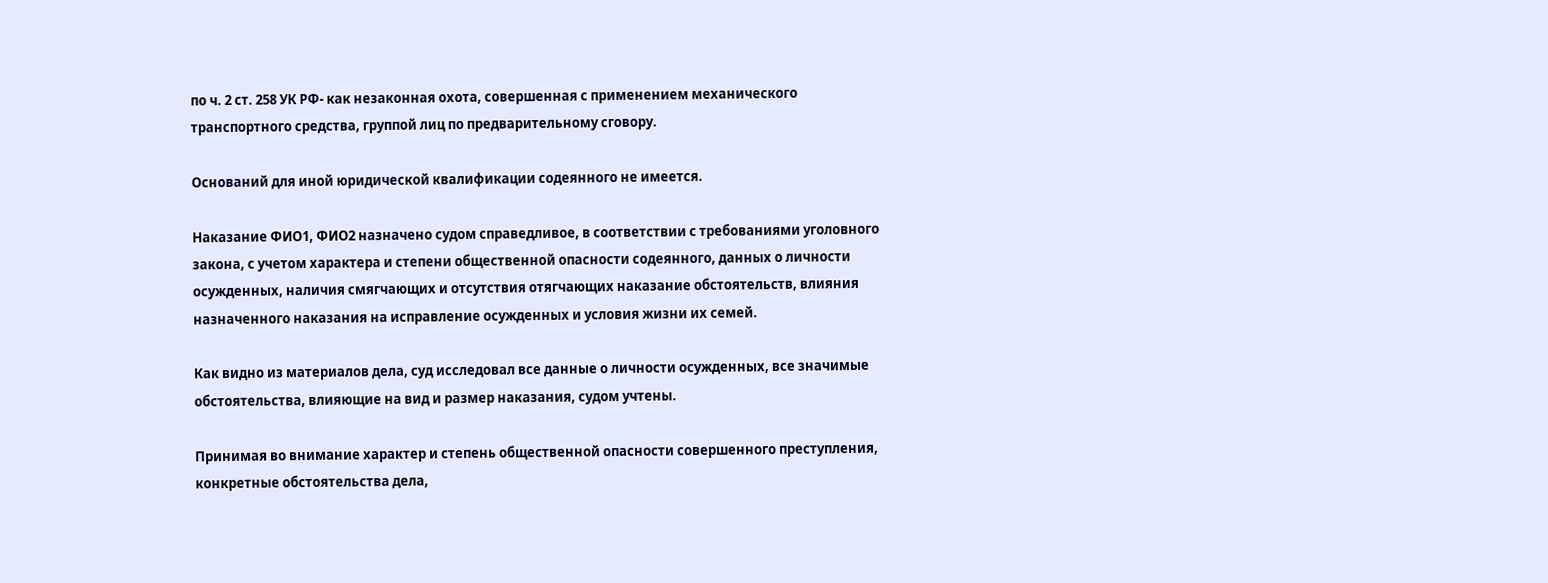по ч. 2 ст. 258 УК РФ- как незаконная охота, совершенная с применением механического транспортного средства, группой лиц по предварительному сговору.

Оснований для иной юридической квалификации содеянного не имеется.

Наказание ФИО1, ФИО2 назначено судом справедливое, в соответствии с требованиями уголовного закона, с учетом характера и степени общественной опасности содеянного, данных о личности осужденных, наличия смягчающих и отсутствия отягчающих наказание обстоятельств, влияния назначенного наказания на исправление осужденных и условия жизни их семей.

Как видно из материалов дела, суд исследовал все данные о личности осужденных, все значимые обстоятельства, влияющие на вид и размер наказания, судом учтены.

Принимая во внимание характер и степень общественной опасности совершенного преступления, конкретные обстоятельства дела,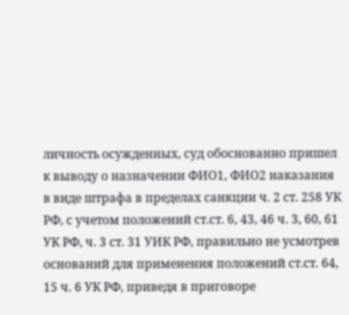личность осужденных, суд обоснованно пришел к выводу о назначении ФИО1, ФИО2 наказания в виде штрафа в пределах санкции ч. 2 ст. 258 УК РФ, с учетом положений ст.ст. 6, 43, 46 ч. 3, 60, 61 УК РФ, ч. 3 ст. 31 УИК РФ, правильно не усмотрев оснований для применения положений ст.ст. 64, 15 ч. 6 УК РФ, приведя в приговоре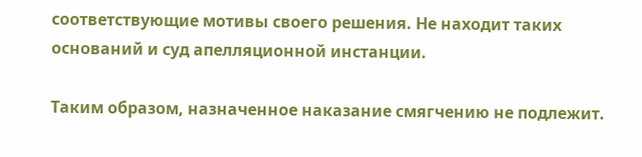соответствующие мотивы своего решения. Не находит таких оснований и суд апелляционной инстанции.

Таким образом, назначенное наказание смягчению не подлежит.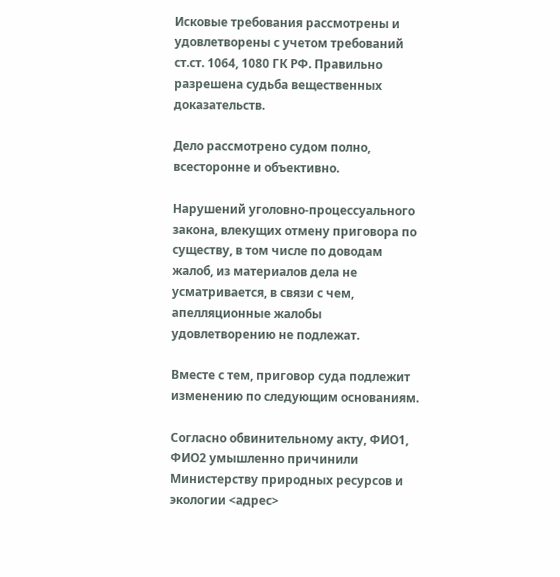Исковые требования рассмотрены и удовлетворены с учетом требований ст.ст. 1064, 1080 ГК РФ. Правильно разрешена судьба вещественных доказательств.

Дело рассмотрено судом полно, всесторонне и объективно.

Нарушений уголовно-процессуального закона, влекущих отмену приговора по существу, в том числе по доводам жалоб, из материалов дела не усматривается, в связи с чем, апелляционные жалобы удовлетворению не подлежат.

Вместе с тем, приговор суда подлежит изменению по следующим основаниям.

Согласно обвинительному акту, ФИО1, ФИО2 умышленно причинили Министерству природных ресурсов и экологии <адрес>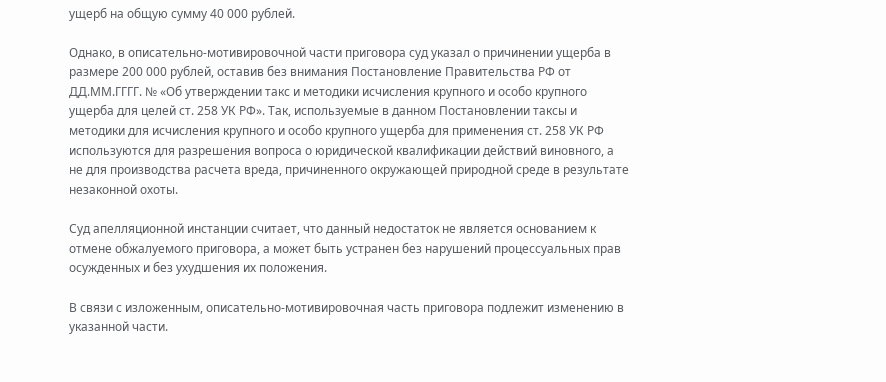ущерб на общую сумму 40 000 рублей.

Однако, в описательно-мотивировочной части приговора суд указал о причинении ущерба в размере 200 000 рублей, оставив без внимания Постановление Правительства РФ от ДД.ММ.ГГГГ. № «Об утверждении такс и методики исчисления крупного и особо крупного ущерба для целей ст. 258 УК РФ». Так, используемые в данном Постановлении таксы и методики для исчисления крупного и особо крупного ущерба для применения ст. 258 УК РФ используются для разрешения вопроса о юридической квалификации действий виновного, а не для производства расчета вреда, причиненного окружающей природной среде в результате незаконной охоты.

Суд апелляционной инстанции считает, что данный недостаток не является основанием к отмене обжалуемого приговора, а может быть устранен без нарушений процессуальных прав осужденных и без ухудшения их положения.

В связи с изложенным, описательно-мотивировочная часть приговора подлежит изменению в указанной части.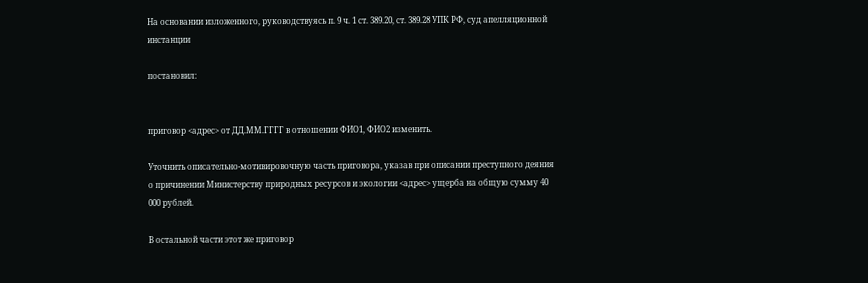На основании изложенного, руководствуясь п. 9 ч. 1 ст. 389.20, ст. 389.28 УПК РФ, суд апелляционной инстанции

постановил:


приговор <адрес> от ДД.ММ.ГГГГ в отношении ФИО1, ФИО2 изменить.

Уточнить описательно-мотивировочную часть приговора, указав при описании преступного деяния о причинении Министерству природных ресурсов и экологии <адрес> ущерба на общую сумму 40 000 рублей.

В остальной части этот же приговор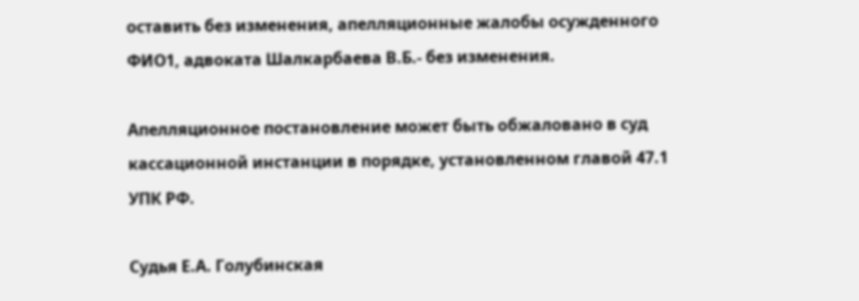оставить без изменения, апелляционные жалобы осужденного ФИО1, адвоката Шалкарбаева В.Б.- без изменения.

Апелляционное постановление может быть обжаловано в суд кассационной инстанции в порядке, установленном главой 47.1 УПК РФ.

Судья Е.А. Голубинская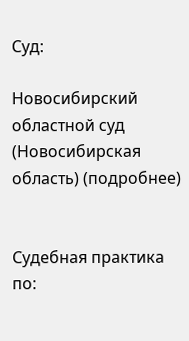Суд:

Новосибирский областной суд (Новосибирская область) (подробнее)


Судебная практика по: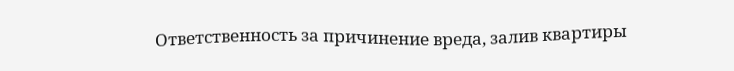Ответственность за причинение вреда, залив квартиры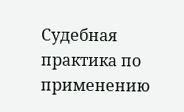Судебная практика по применению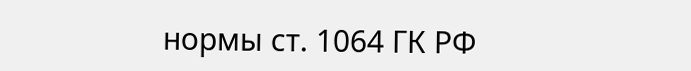нормы ст. 1064 ГК РФ